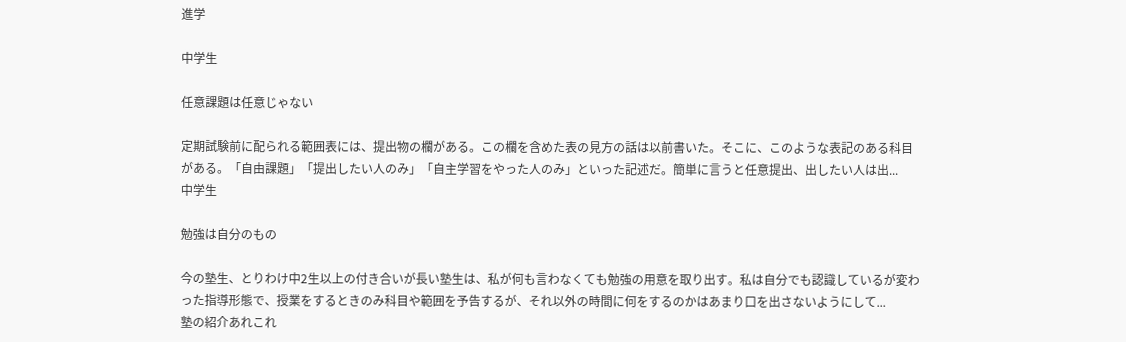進学

中学生

任意課題は任意じゃない

定期試験前に配られる範囲表には、提出物の欄がある。この欄を含めた表の見方の話は以前書いた。そこに、このような表記のある科目がある。「自由課題」「提出したい人のみ」「自主学習をやった人のみ」といった記述だ。簡単に言うと任意提出、出したい人は出...
中学生

勉強は自分のもの

今の塾生、とりわけ中2生以上の付き合いが長い塾生は、私が何も言わなくても勉強の用意を取り出す。私は自分でも認識しているが変わった指導形態で、授業をするときのみ科目や範囲を予告するが、それ以外の時間に何をするのかはあまり口を出さないようにして...
塾の紹介あれこれ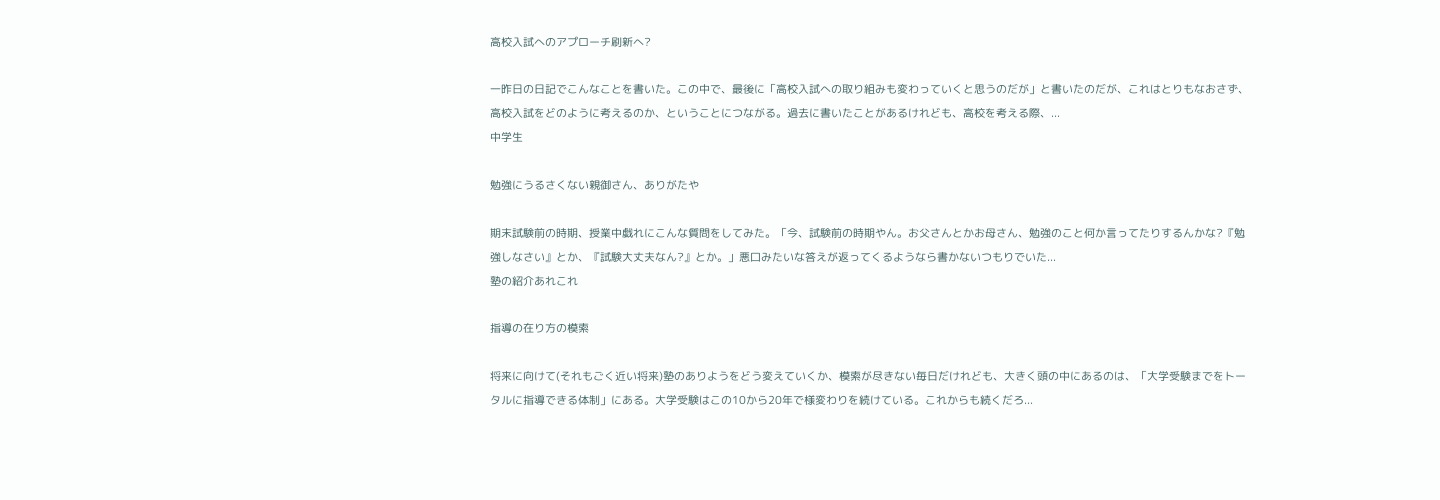高校入試へのアプローチ刷新へ?

一昨日の日記でこんなことを書いた。この中で、最後に「高校入試への取り組みも変わっていくと思うのだが」と書いたのだが、これはとりもなおさず、高校入試をどのように考えるのか、ということにつながる。過去に書いたことがあるけれども、高校を考える際、...
中学生

勉強にうるさくない親御さん、ありがたや

期末試験前の時期、授業中戯れにこんな質問をしてみた。「今、試験前の時期やん。お父さんとかお母さん、勉強のこと何か言ってたりするんかな?『勉強しなさい』とか、『試験大丈夫なん?』とか。」悪口みたいな答えが返ってくるようなら書かないつもりでいた...
塾の紹介あれこれ

指導の在り方の模索

将来に向けて(それもごく近い将来)塾のありようをどう変えていくか、模索が尽きない毎日だけれども、大きく頭の中にあるのは、「大学受験までをトータルに指導できる体制」にある。大学受験はこの10から20年で様変わりを続けている。これからも続くだろ...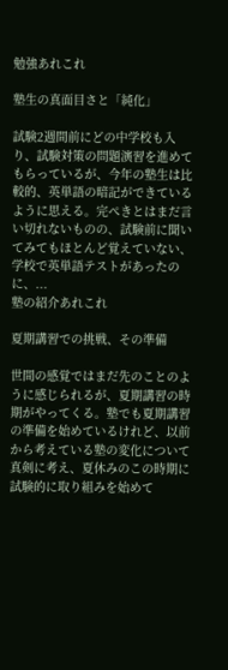勉強あれこれ

塾生の真面目さと「純化」

試験2週間前にどの中学校も入り、試験対策の問題演習を進めてもらっているが、今年の塾生は比較的、英単語の暗記ができているように思える。完ぺきとはまだ言い切れないものの、試験前に聞いてみてもほとんど覚えていない、学校で英単語テストがあったのに、...
塾の紹介あれこれ

夏期講習での挑戦、その準備

世間の感覚ではまだ先のことのように感じられるが、夏期講習の時期がやってくる。塾でも夏期講習の準備を始めているけれど、以前から考えている塾の変化について真剣に考え、夏休みのこの時期に試験的に取り組みを始めて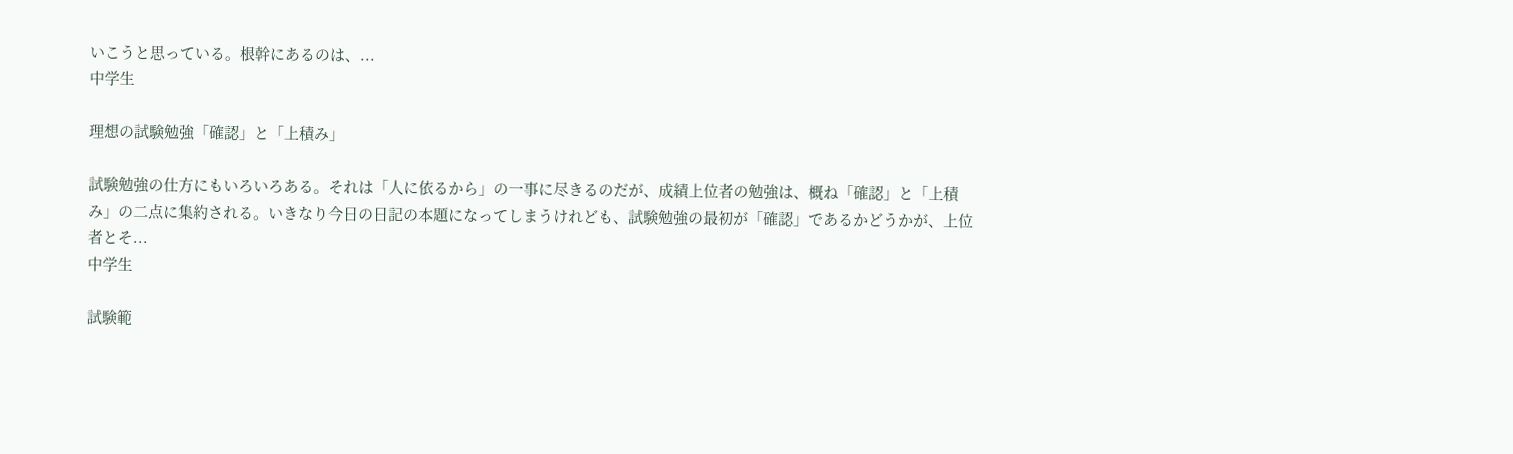いこうと思っている。根幹にあるのは、...
中学生

理想の試験勉強「確認」と「上積み」

試験勉強の仕方にもいろいろある。それは「人に依るから」の一事に尽きるのだが、成績上位者の勉強は、概ね「確認」と「上積み」の二点に集約される。いきなり今日の日記の本題になってしまうけれども、試験勉強の最初が「確認」であるかどうかが、上位者とそ...
中学生

試験範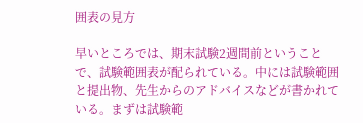囲表の見方

早いところでは、期末試験2週間前ということで、試験範囲表が配られている。中には試験範囲と提出物、先生からのアドバイスなどが書かれている。まずは試験範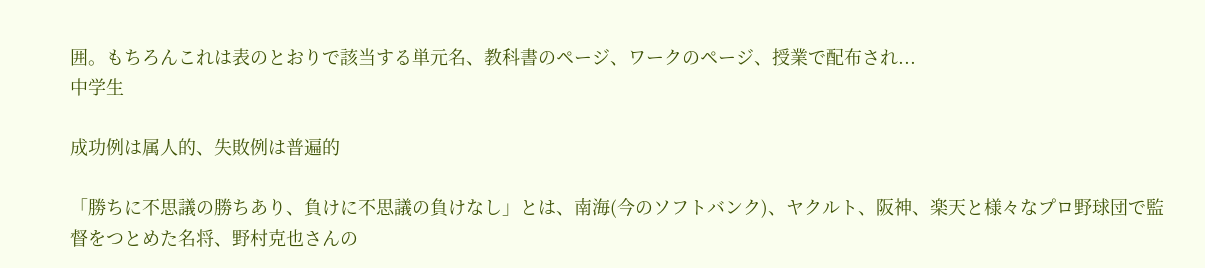囲。もちろんこれは表のとおりで該当する単元名、教科書のページ、ワークのページ、授業で配布され...
中学生

成功例は属人的、失敗例は普遍的

「勝ちに不思議の勝ちあり、負けに不思議の負けなし」とは、南海(今のソフトバンク)、ヤクルト、阪神、楽天と様々なプロ野球団で監督をつとめた名将、野村克也さんの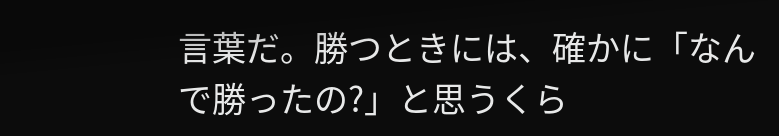言葉だ。勝つときには、確かに「なんで勝ったの?」と思うくら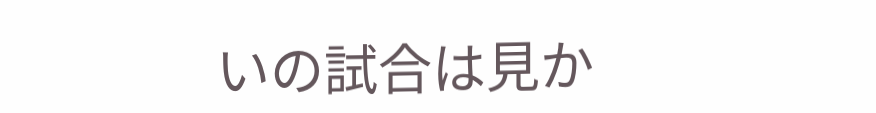いの試合は見か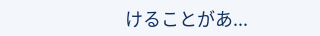けることがあ...